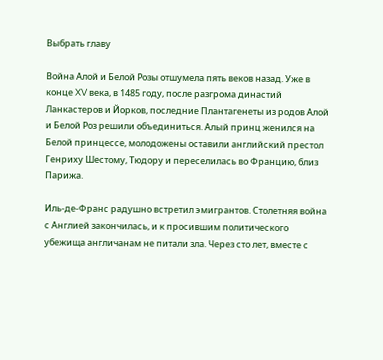Выбрать главу

Война Алой и Белой Розы отшумела пять веков назад. Уже в конце XV века, в 1485 году, после разгрома династий Ланкастеров и Йорков, последние Плантагенеты из родов Алой и Белой Роз решили объединиться. Алый принц женился на Белой принцессе, молодожены оставили английский престол Генриху Шестому, Тюдору и переселилась во Францию, близ Парижа.

Иль‑де‑Франс радушно встретил эмигрантов. Столетняя война с Англией закончилась, и к просившим политического убежища англичанам не питали зла. Через сто лет, вместе с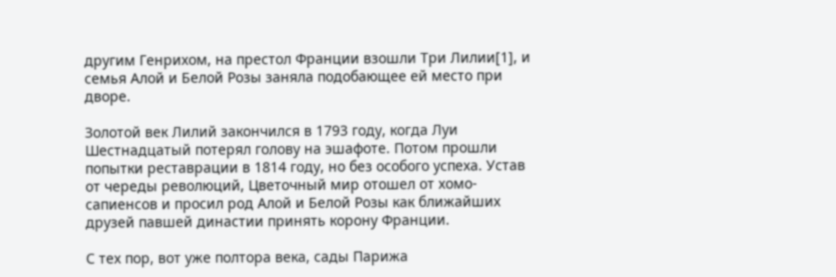другим Генрихом, на престол Франции взошли Три Лилии[1], и семья Алой и Белой Розы заняла подобающее ей место при дворе.

Золотой век Лилий закончился в 1793 году, когда Луи Шестнадцатый потерял голову на эшафоте. Потом прошли попытки реставрации в 1814 году, но без особого успеха. Устав от череды революций, Цветочный мир отошел от хомо-сапиенсов и просил род Алой и Белой Розы как ближайших друзей павшей династии принять корону Франции.

С тех пор, вот уже полтора века, сады Парижа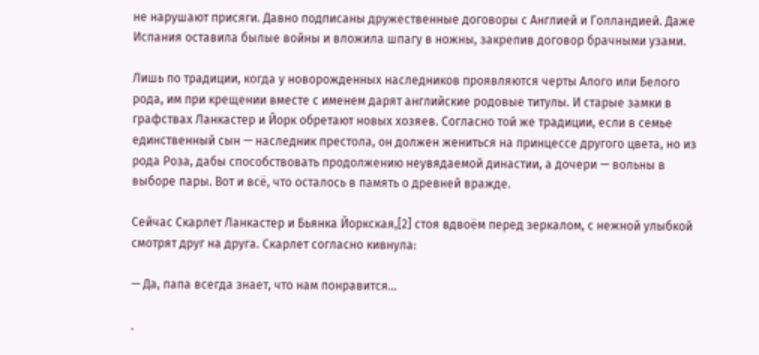не нарушают присяги. Давно подписаны дружественные договоры с Англией и Голландией. Даже Испания оставила былые войны и вложила шпагу в ножны, закрепив договор брачными узами.

Лишь по традиции, когда у новорожденных наследников проявляются черты Алого или Белого рода, им при крещении вместе с именем дарят английские родовые титулы. И старые замки в графствах Ланкастер и Йорк обретают новых хозяев. Согласно той же традиции, если в семье единственный сын — наследник престола, он должен жениться на принцессе другого цвета, но из рода Роза, дабы способствовать продолжению неувядаемой династии, а дочери — вольны в выборе пары. Вот и всё, что осталось в память о древней вражде.

Сейчас Скарлет Ланкастер и Бьянка Йоркская,[2] стоя вдвоём перед зеркалом, с нежной улыбкой смотрят друг на друга. Скарлет согласно кивнула:

— Да, папа всегда знает, что нам понравится…

.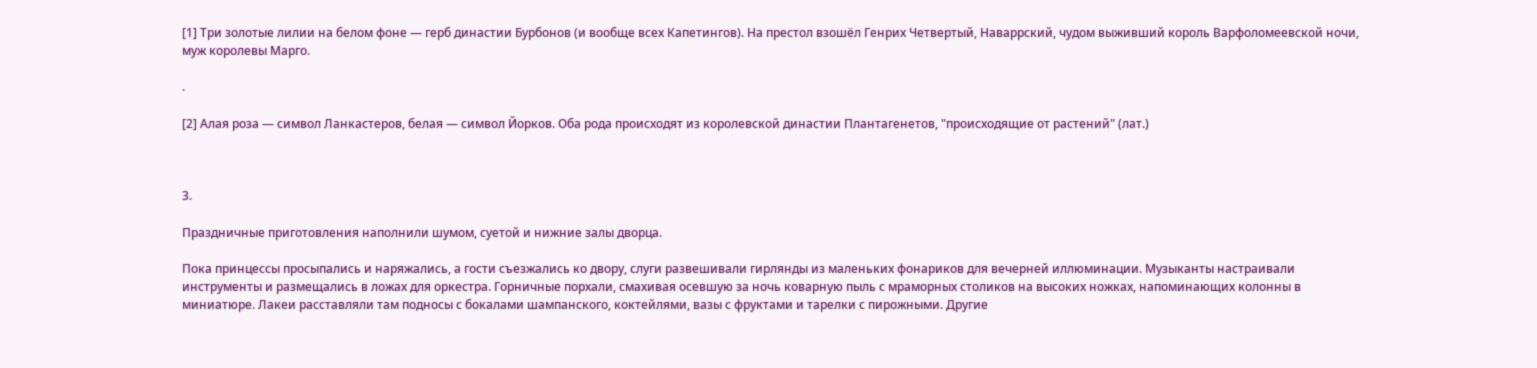[1] Три золотые лилии на белом фоне — герб династии Бурбонов (и вообще всех Капетингов). На престол взошёл Генрих Четвертый, Наваррский, чудом выживший король Варфоломеевской ночи, муж королевы Марго.

.

[2] Алая роза — символ Ланкастеров, белая — символ Йорков. Оба рода происходят из королевской династии Плантагенетов, "происходящие от растений" (лат.)



3.

Праздничные приготовления наполнили шумом, суетой и нижние залы дворца.

Пока принцессы просыпались и наряжались, а гости съезжались ко двору, слуги развешивали гирлянды из маленьких фонариков для вечерней иллюминации. Музыканты настраивали инструменты и размещались в ложах для оркестра. Горничные порхали, смахивая осевшую за ночь коварную пыль с мраморных столиков на высоких ножках, напоминающих колонны в миниатюре. Лакеи расставляли там подносы с бокалами шампанского, коктейлями, вазы с фруктами и тарелки с пирожными. Другие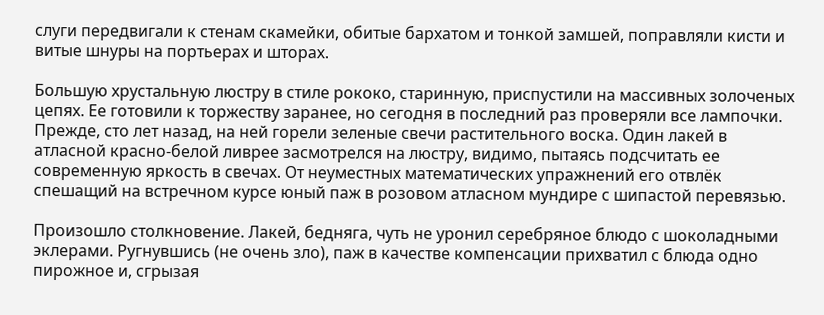слуги передвигали к стенам скамейки, обитые бархатом и тонкой замшей, поправляли кисти и витые шнуры на портьерах и шторах.

Большую хрустальную люстру в стиле рококо, старинную, приспустили на массивных золоченых цепях. Ее готовили к торжеству заранее, но сегодня в последний раз проверяли все лампочки. Прежде, сто лет назад, на ней горели зеленые свечи растительного воска. Один лакей в атласной красно-белой ливрее засмотрелся на люстру, видимо, пытаясь подсчитать ее современную яркость в свечах. От неуместных математических упражнений его отвлёк спешащий на встречном курсе юный паж в розовом атласном мундире с шипастой перевязью.

Произошло столкновение. Лакей, бедняга, чуть не уронил серебряное блюдо с шоколадными эклерами. Ругнувшись (не очень зло), паж в качестве компенсации прихватил с блюда одно пирожное и, сгрызая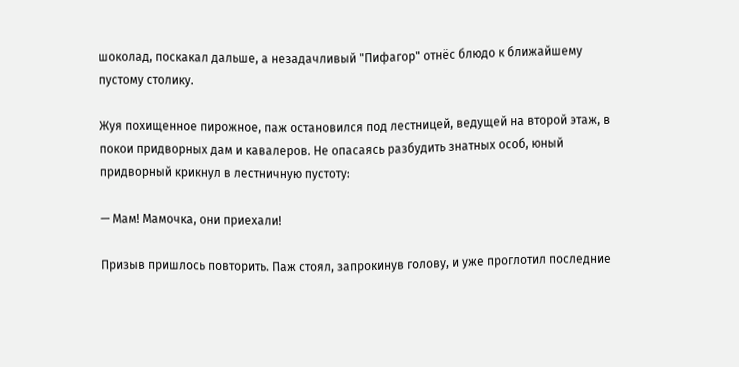шоколад, поскакал дальше, а незадачливый "Пифагор" отнёс блюдо к ближайшему пустому столику.

Жуя похищенное пирожное, паж остановился под лестницей, ведущей на второй этаж, в покои придворных дам и кавалеров. Не опасаясь разбудить знатных особ, юный придворный крикнул в лестничную пустоту:

— Мам! Мамочка, они приехали!

Призыв пришлось повторить. Паж стоял, запрокинув голову, и уже проглотил последние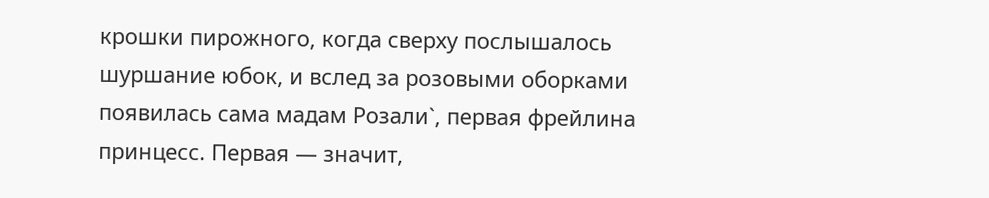крошки пирожного, когда сверху послышалось шуршание юбок, и вслед за розовыми оборками появилась сама мадам Розали`, первая фрейлина принцесс. Первая — значит,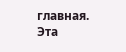главная. Эта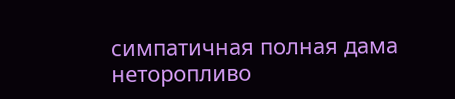симпатичная полная дама неторопливо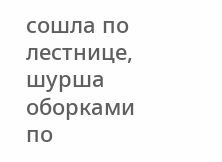сошла по лестнице, шурша оборками по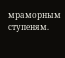мраморным ступеням.